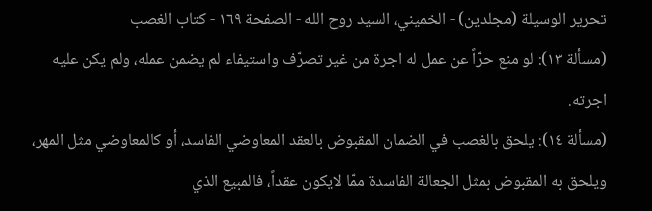تحرير الوسيلة (مجلدین) - الخميني، السيد روح الله - الصفحة ١٦٩ - كتاب الغصب
(مسألة ١٣): لو منع حرّاً عن عمل له اجرة من غير تصرّف واستيفاء لم يضمن عمله، ولم يكن عليه اجرته.
(مسألة ١٤): يلحق بالغصب في الضمان المقبوض بالعقد المعاوضي الفاسد، أو كالمعاوضي مثل المهر، ويلحق به المقبوض بمثل الجعالة الفاسدة ممّا لايكون عقداً، فالمبيع الذي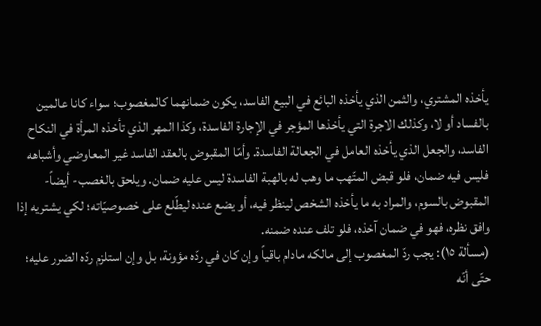يأخذه المشتري، والثمن الذي يأخذه البائع في البيع الفاسد، يكون ضمانهما كالمغصوب؛ سواء كانا عالمين بالفساد أو لا، وكذلك الاجرة التي يأخذها المؤجر في الإجارة الفاسدة، وكذا المهر الذي تأخذه المرأة في النكاح الفاسد، والجعل الذي يأخذه العامل في الجعالة الفاسدة. وأمّا المقبوض بالعقد الفاسد غير المعاوضي وأشباهه فليس فيه ضمان، فلو قبض المتّهب ما وهب له بالهبة الفاسدة ليس عليه ضمان. ويلحق بالغصب- أيضاً- المقبوض بالسوم، والمراد به ما يأخذه الشخص لينظر فيه، أو يضع عنده ليطّلع على خصوصيّاته؛ لكي يشتريه إذا وافق نظره، فهو في ضمان آخذه، فلو تلف عنده ضمنه.
(مسألة ١٥): يجب ردّ المغصوب إلى مالكه مادام باقياً وإن كان في ردّه مؤونة، بل وإن استلزم ردّه الضرر عليه؛ حتّى أنّه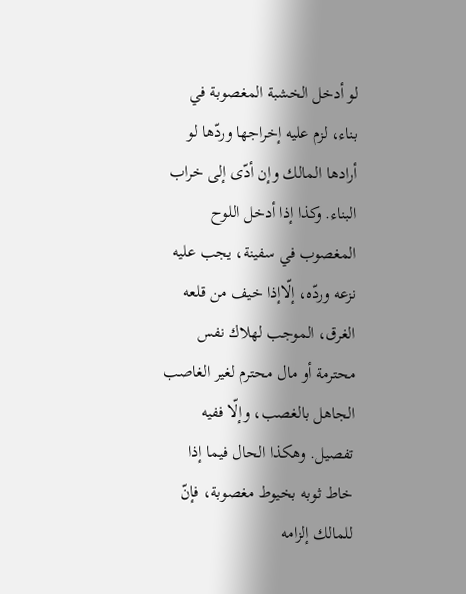لو أدخل الخشبة المغصوبة في بناء، لزم عليه إخراجها وردّها لو أرادها المالك وإن أدّى إلى خراب البناء. وكذا إذا أدخل اللوح المغصوب في سفينة، يجب عليه نزعه وردّه، إلّاإذا خيف من قلعه الغرق، الموجب لهلاك نفس محترمة أو مال محترم لغير الغاصب الجاهل بالغصب، وإلّا ففيه تفصيل. وهكذا الحال فيما إذا خاط ثوبه بخيوط مغصوبة، فإنّ للمالك إلزامه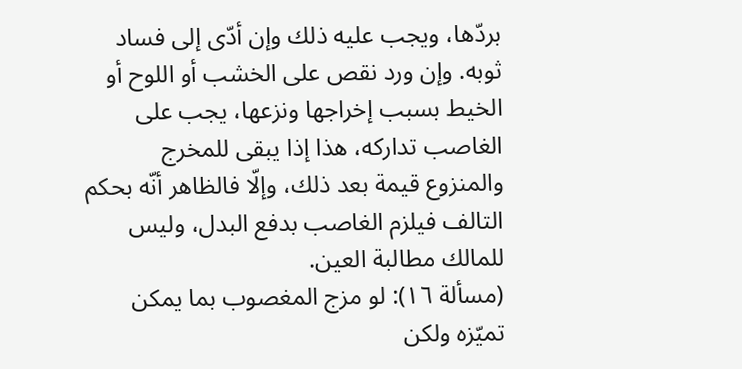بردّها، ويجب عليه ذلك وإن أدّى إلى فساد ثوبه. وإن ورد نقص على الخشب أو اللوح أو الخيط بسبب إخراجها ونزعها، يجب على الغاصب تداركه، هذا إذا يبقى للمخرج والمنزوع قيمة بعد ذلك، وإلّا فالظاهر أنّه بحكم التالف فيلزم الغاصب بدفع البدل، وليس للمالك مطالبة العين.
(مسألة ١٦): لو مزج المغصوب بما يمكن تميّزه ولكن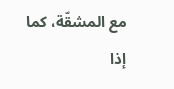مع المشقّة، كما إذا